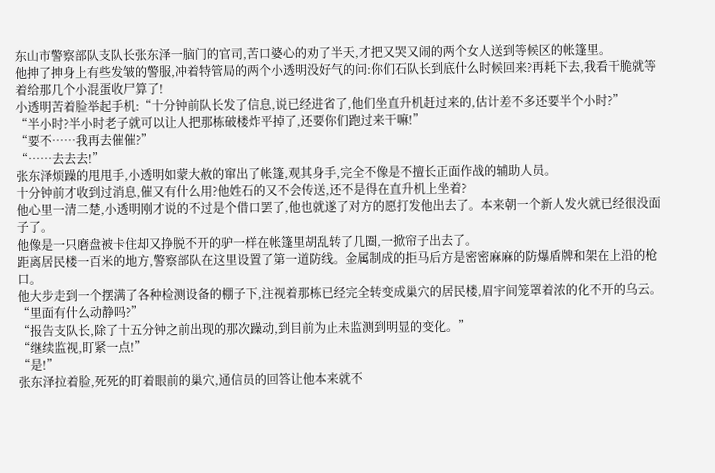东山市警察部队支队长张东泽一脑门的官司,苦口婆心的劝了半天,才把又哭又闹的两个女人送到等候区的帐篷里。
他抻了抻身上有些发皱的警服,冲着特管局的两个小透明没好气的问:你们石队长到底什么时候回来?再耗下去,我看干脆就等着给那几个小混蛋收尸算了!
小透明苦着脸举起手机:“十分钟前队长发了信息,说已经进省了,他们坐直升机赶过来的,估计差不多还要半个小时?”
“半小时?半小时老子就可以让人把那栋破楼炸平掉了,还要你们跑过来干嘛!”
“要不……我再去催催?”
“……去去去!”
张东泽烦躁的甩甩手,小透明如蒙大赦的窜出了帐篷,观其身手,完全不像是不擅长正面作战的辅助人员。
十分钟前才收到过消息,催又有什么用?他姓石的又不会传送,还不是得在直升机上坐着?
他心里一清二楚,小透明刚才说的不过是个借口罢了,他也就遂了对方的愿打发他出去了。本来朝一个新人发火就已经很没面子了。
他像是一只磨盘被卡住却又挣脱不开的驴一样在帐篷里胡乱转了几圈,一掀帘子出去了。
距离居民楼一百米的地方,警察部队在这里设置了第一道防线。金属制成的拒马后方是密密麻麻的防爆盾牌和架在上沿的枪口。
他大步走到一个摆满了各种检测设备的棚子下,注视着那栋已经完全转变成巢穴的居民楼,眉宇间笼罩着浓的化不开的乌云。
“里面有什么动静吗?”
“报告支队长,除了十五分钟之前出现的那次躁动,到目前为止未监测到明显的变化。”
“继续监视,盯紧一点!”
“是!”
张东泽拉着脸,死死的盯着眼前的巢穴,通信员的回答让他本来就不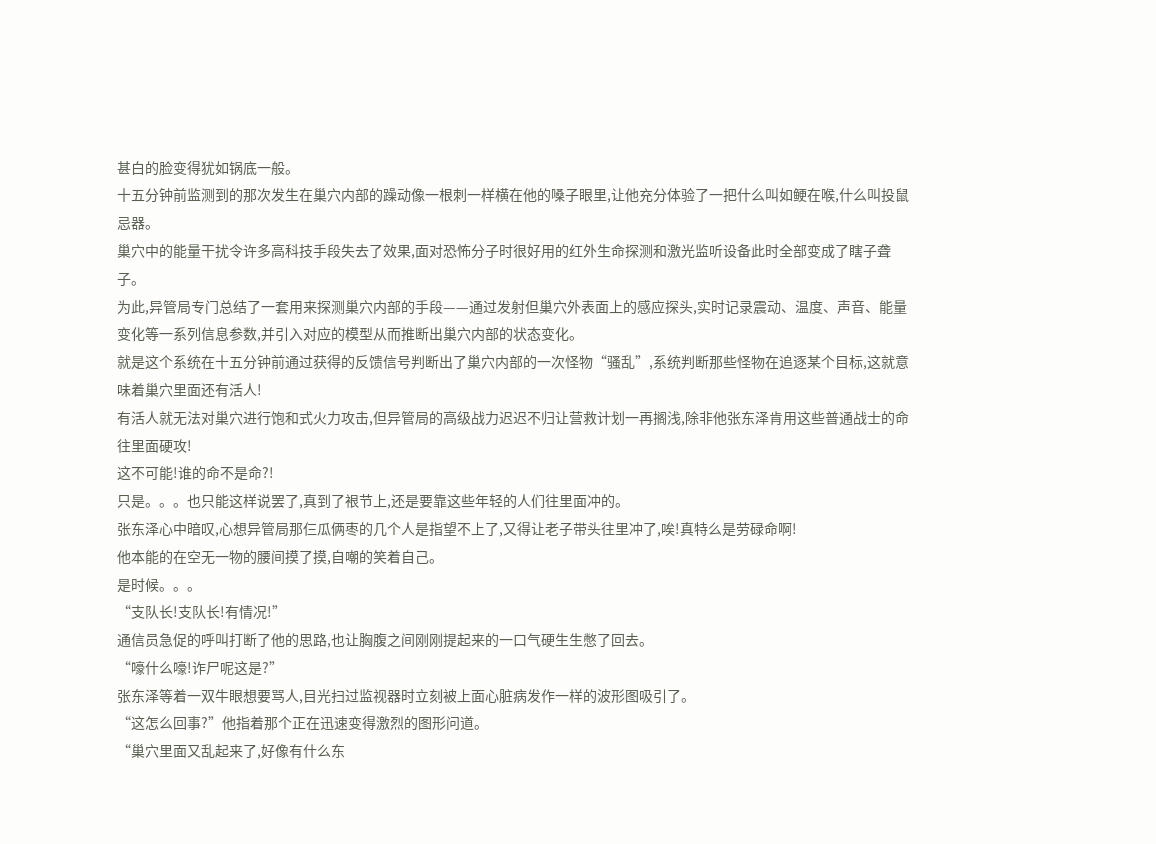甚白的脸变得犹如锅底一般。
十五分钟前监测到的那次发生在巢穴内部的躁动像一根刺一样横在他的嗓子眼里,让他充分体验了一把什么叫如鲠在喉,什么叫投鼠忌器。
巢穴中的能量干扰令许多高科技手段失去了效果,面对恐怖分子时很好用的红外生命探测和激光监听设备此时全部变成了瞎子聋子。
为此,异管局专门总结了一套用来探测巢穴内部的手段——通过发射但巢穴外表面上的感应探头,实时记录震动、温度、声音、能量变化等一系列信息参数,并引入对应的模型从而推断出巢穴内部的状态变化。
就是这个系统在十五分钟前通过获得的反馈信号判断出了巢穴内部的一次怪物“骚乱”,系统判断那些怪物在追逐某个目标,这就意味着巢穴里面还有活人!
有活人就无法对巢穴进行饱和式火力攻击,但异管局的高级战力迟迟不归让营救计划一再搁浅,除非他张东泽肯用这些普通战士的命往里面硬攻!
这不可能!谁的命不是命?!
只是。。。也只能这样说罢了,真到了裉节上,还是要靠这些年轻的人们往里面冲的。
张东泽心中暗叹,心想异管局那仨瓜俩枣的几个人是指望不上了,又得让老子带头往里冲了,唉!真特么是劳碌命啊!
他本能的在空无一物的腰间摸了摸,自嘲的笑着自己。
是时候。。。
“支队长!支队长!有情况!”
通信员急促的呼叫打断了他的思路,也让胸腹之间刚刚提起来的一口气硬生生憋了回去。
“嚎什么嚎!诈尸呢这是?”
张东泽等着一双牛眼想要骂人,目光扫过监视器时立刻被上面心脏病发作一样的波形图吸引了。
“这怎么回事?”他指着那个正在迅速变得激烈的图形问道。
“巢穴里面又乱起来了,好像有什么东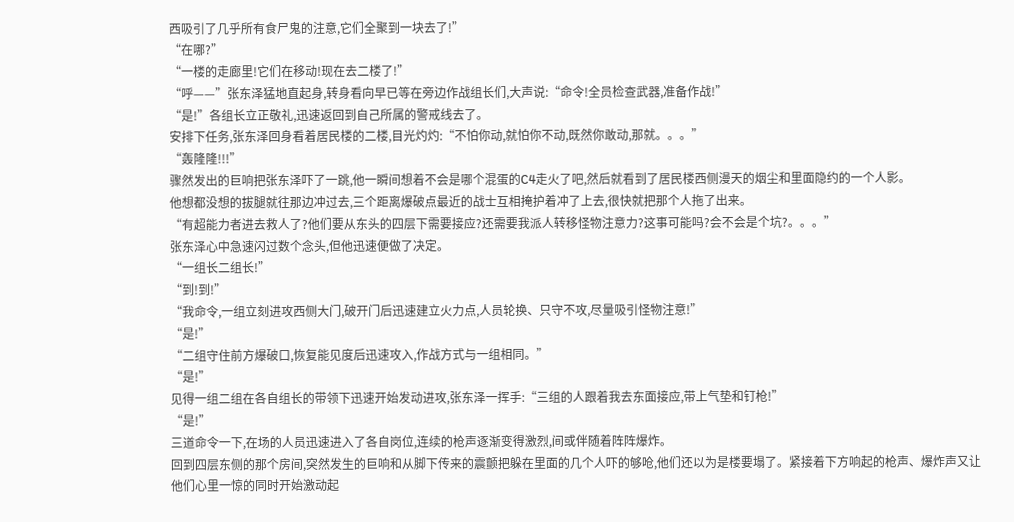西吸引了几乎所有食尸鬼的注意,它们全聚到一块去了!”
“在哪?”
“一楼的走廊里!它们在移动!现在去二楼了!”
“呼——”张东泽猛地直起身,转身看向早已等在旁边作战组长们,大声说:“命令!全员检查武器,准备作战!”
“是!”各组长立正敬礼,迅速返回到自己所属的警戒线去了。
安排下任务,张东泽回身看着居民楼的二楼,目光灼灼:“不怕你动,就怕你不动,既然你敢动,那就。。。”
“轰隆隆!!!”
骤然发出的巨响把张东泽吓了一跳,他一瞬间想着不会是哪个混蛋的C4走火了吧,然后就看到了居民楼西侧漫天的烟尘和里面隐约的一个人影。
他想都没想的拔腿就往那边冲过去,三个距离爆破点最近的战士互相掩护着冲了上去,很快就把那个人拖了出来。
“有超能力者进去救人了?他们要从东头的四层下需要接应?还需要我派人转移怪物注意力?这事可能吗?会不会是个坑?。。。”
张东泽心中急速闪过数个念头,但他迅速便做了决定。
“一组长二组长!”
“到!到!”
“我命令,一组立刻进攻西侧大门,破开门后迅速建立火力点,人员轮换、只守不攻,尽量吸引怪物注意!”
“是!”
“二组守住前方爆破口,恢复能见度后迅速攻入,作战方式与一组相同。”
“是!”
见得一组二组在各自组长的带领下迅速开始发动进攻,张东泽一挥手:“三组的人跟着我去东面接应,带上气垫和钉枪!”
“是!”
三道命令一下,在场的人员迅速进入了各自岗位,连续的枪声逐渐变得激烈,间或伴随着阵阵爆炸。
回到四层东侧的那个房间,突然发生的巨响和从脚下传来的震颤把躲在里面的几个人吓的够呛,他们还以为是楼要塌了。紧接着下方响起的枪声、爆炸声又让他们心里一惊的同时开始激动起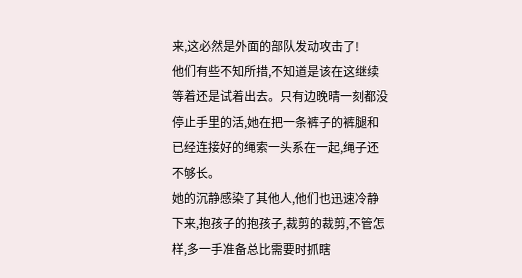来,这必然是外面的部队发动攻击了!
他们有些不知所措,不知道是该在这继续等着还是试着出去。只有边晚晴一刻都没停止手里的活,她在把一条裤子的裤腿和已经连接好的绳索一头系在一起,绳子还不够长。
她的沉静感染了其他人,他们也迅速冷静下来,抱孩子的抱孩子,裁剪的裁剪,不管怎样,多一手准备总比需要时抓瞎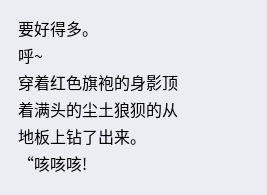要好得多。
呼~
穿着红色旗袍的身影顶着满头的尘土狼狈的从地板上钻了出来。
“咳咳咳!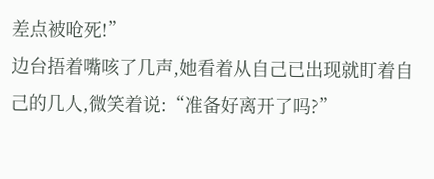差点被呛死!”
边台捂着嘴咳了几声,她看着从自己已出现就盯着自己的几人,微笑着说:“准备好离开了吗?”